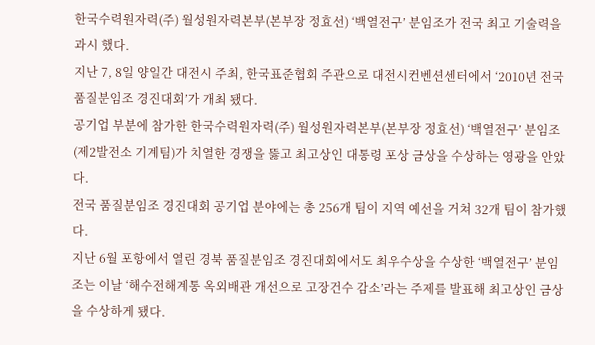한국수력원자력(주) 월성원자력본부(본부장 정효선) ‘백열전구’ 분임조가 전국 최고 기술력을 과시 했다.
지난 7, 8일 양일간 대전시 주최, 한국표준협회 주관으로 대전시컨벤션센터에서 ‘2010년 전국품질분임조 경진대회’가 개최 됐다.
공기업 부분에 참가한 한국수력원자력(주) 월성원자력본부(본부장 정효선) ‘백열전구’ 분임조(제2발전소 기계팀)가 치열한 경쟁을 뚫고 최고상인 대통령 포상 금상을 수상하는 영광을 안았다.
전국 품질분임조 경진대회 공기업 분야에는 총 256개 팀이 지역 예선을 거쳐 32개 팀이 참가했다.
지난 6월 포항에서 열린 경북 품질분임조 경진대회에서도 최우수상을 수상한 ‘백열전구’ 분임조는 이날 ‘해수전해계통 옥외배관 개선으로 고장건수 감소’라는 주제를 발표해 최고상인 금상을 수상하게 됐다.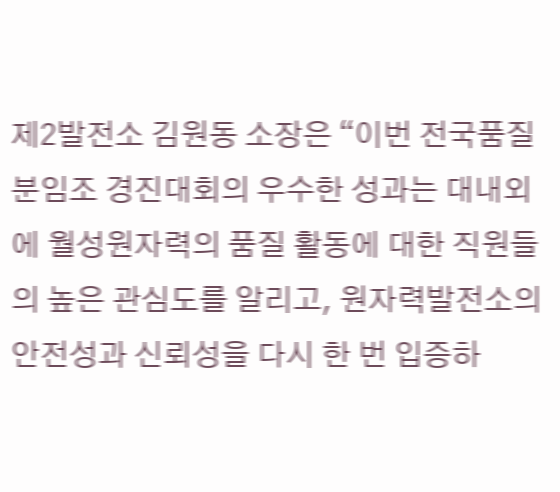제2발전소 김원동 소장은 “이번 전국품질분임조 경진대회의 우수한 성과는 대내외에 월성원자력의 품질 활동에 대한 직원들의 높은 관심도를 알리고, 원자력발전소의 안전성과 신뢰성을 다시 한 번 입증하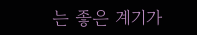는 좋은 계기가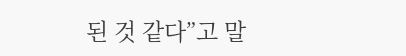된 것 같다”고 말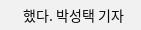했다. 박성택 기자